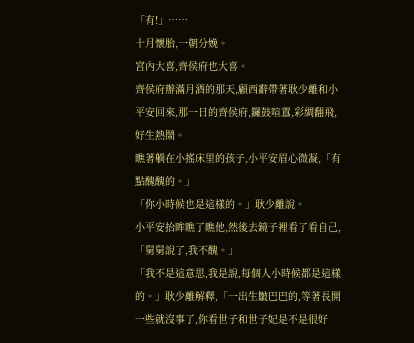「有!」……
十月懷胎,一朝分娩。
宮內大喜,齊侯府也大喜。
齊侯府辦滿月酒的那天,顧西辭帶著耿少離和小平安回來,那一日的齊侯府,鑼鼓喧囂,彩綢翻飛,好生熱鬧。
瞧著躺在小搖床里的孩子,小平安眉心微凝,「有點醜醜的。」
「你小時候也是這樣的。」耿少離說。
小平安抬眸瞧了瞧他,然後去鏡子裡看了看自己,「舅舅說了,我不醜。」
「我不是這意思,我是說,每個人小時候都是這樣的。」耿少離解釋,「一出生皺巴巴的,等著長開一些就沒事了,你看世子和世子妃是不是很好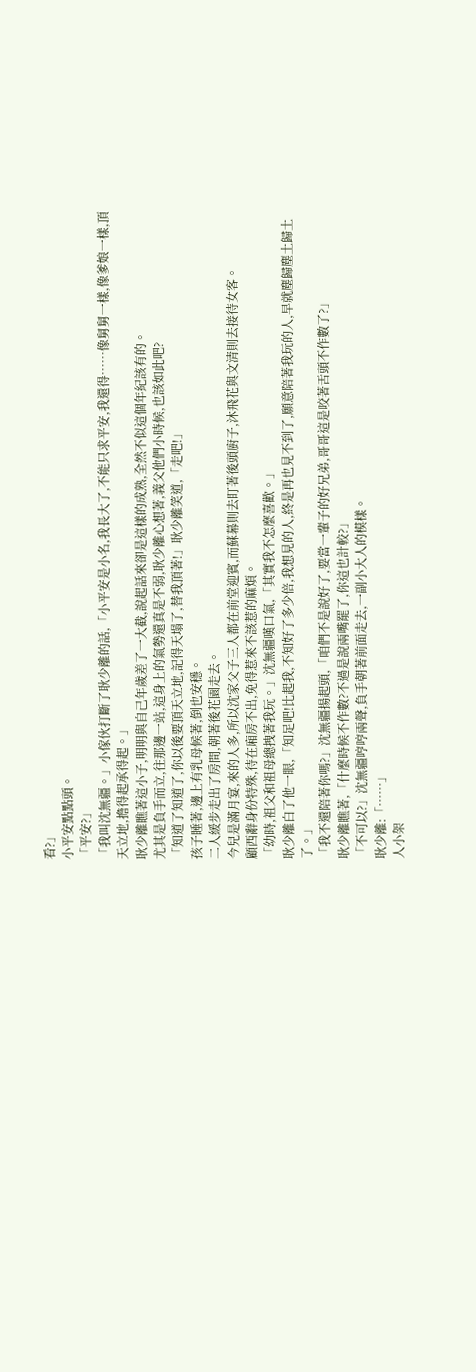看?」
小平安點點頭。
「平安?」
「我叫沈無疆。」小傢伙打斷了耿少離的話,「小平安是小名,我長大了,不能只求平安,我還得……像舅舅一樣,像爹娘一樣,頂天立地,擔得起承得起。」
耿少離瞧著這小子,明明與自己年歲差了一大截,說起話來卻是這樣的成熟,全然不似這個年紀該有的。
尤其是負手而立,往那邊一站,這身上的氣勢還真是不弱,耿少離心想著,義父他們小時候,也該如此吧?
「知道了知道了,你以後要頂天立地,記得天塌了,替我頂著!」耿少離笑道,「走吧!」
孩子睡著,邊上有乳母候著,倒也安穩。
二人緩步走出了房間,朝著後花園走去。
今兒是滿月宴,來的人多,所以沈家父子三人都在前堂迎賓,而蘇幕則去盯著後頭廚子,沐飛花與文清則去接待女客。
顧西辭身份特殊,待在廂房不出,免得惹來不該惹的麻煩。
「幼時,祖父和祖母總拽著我玩。」沈無疆嘆口氣,「其實我不怎麼喜歡。」
耿少離白了他一眼,「知足吧!比起我,不知好了多少倍,我想見的人,終是再也見不到了,願意陪著我玩的人,早就塵歸塵土歸土了。」
「我不還陪著你嗎?」沈無疆揚起頭,「咱們不是說好了,要當一輩子的好兄弟,哥哥這是咬著舌頭不作數了?」
耿少離瞧著,「什麼時候不作數?不過是說兩嘴罷了,你這也計較?」
「不可以?」沈無疆哼哼兩聲,負手朝著前面走去,一副小大人的模樣。
耿少離:「……」
人小架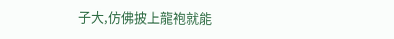子大,仿佛披上龍袍就能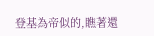登基為帝似的,瞧著還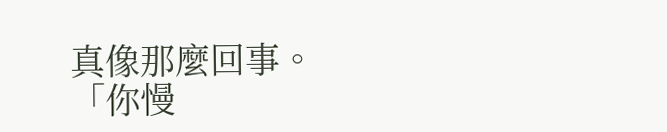真像那麼回事。
「你慢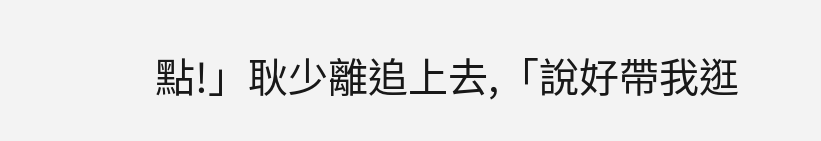點!」耿少離追上去,「說好帶我逛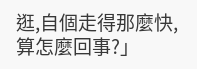逛,自個走得那麼快,算怎麼回事?」